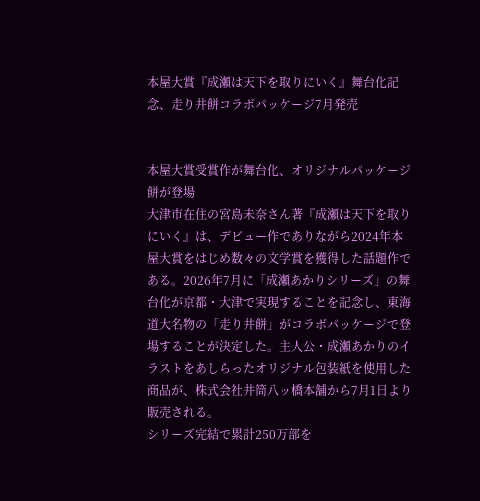本屋大賞『成瀬は天下を取りにいく』舞台化記念、走り井餅コラボパッケージ7月発売


本屋大賞受賞作が舞台化、オリジナルパッケージ餅が登場
大津市在住の宮島未奈さん著『成瀬は天下を取りにいく』は、デビュー作でありながら2024年本屋大賞をはじめ数々の文学賞を獲得した話題作である。2026年7月に「成瀬あかりシリーズ」の舞台化が京都・大津で実現することを記念し、東海道大名物の「走り井餅」がコラボパッケージで登場することが決定した。主人公・成瀬あかりのイラストをあしらったオリジナル包装紙を使用した商品が、株式会社井筒八ッ橋本舗から7月1日より販売される。
シリーズ完結で累計250万部を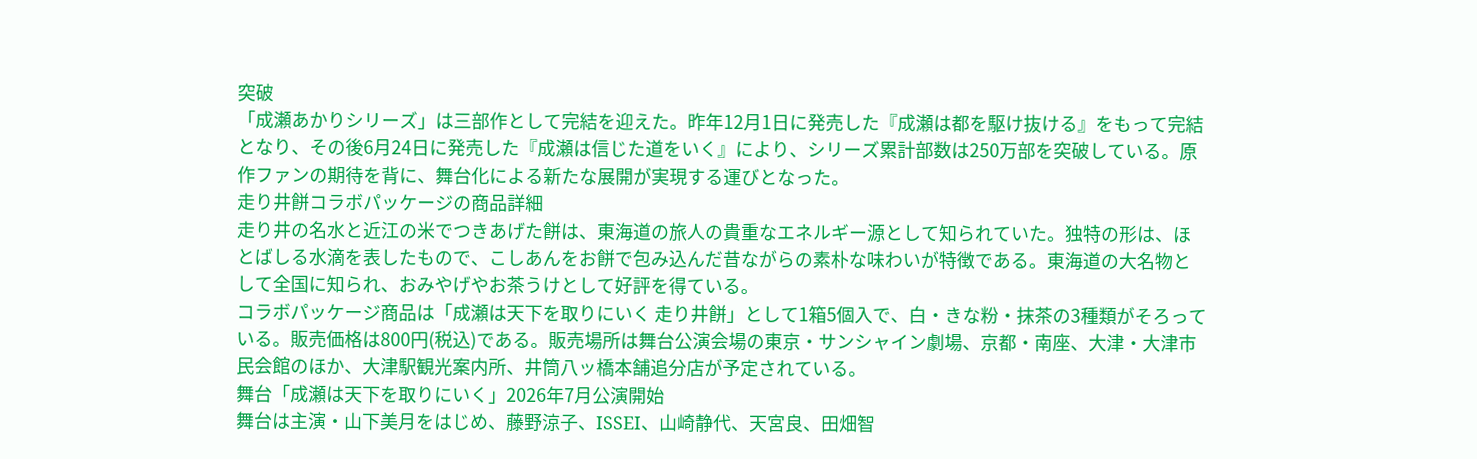突破
「成瀬あかりシリーズ」は三部作として完結を迎えた。昨年12月1日に発売した『成瀬は都を駆け抜ける』をもって完結となり、その後6月24日に発売した『成瀬は信じた道をいく』により、シリーズ累計部数は250万部を突破している。原作ファンの期待を背に、舞台化による新たな展開が実現する運びとなった。
走り井餅コラボパッケージの商品詳細
走り井の名水と近江の米でつきあげた餅は、東海道の旅人の貴重なエネルギー源として知られていた。独特の形は、ほとばしる水滴を表したもので、こしあんをお餅で包み込んだ昔ながらの素朴な味わいが特徴である。東海道の大名物として全国に知られ、おみやげやお茶うけとして好評を得ている。
コラボパッケージ商品は「成瀬は天下を取りにいく 走り井餅」として1箱5個入で、白・きな粉・抹茶の3種類がそろっている。販売価格は800円(税込)である。販売場所は舞台公演会場の東京・サンシャイン劇場、京都・南座、大津・大津市民会館のほか、大津駅観光案内所、井筒八ッ橋本舗追分店が予定されている。
舞台「成瀬は天下を取りにいく」2026年7月公演開始
舞台は主演・山下美月をはじめ、藤野涼子、ISSEI、山崎静代、天宮良、田畑智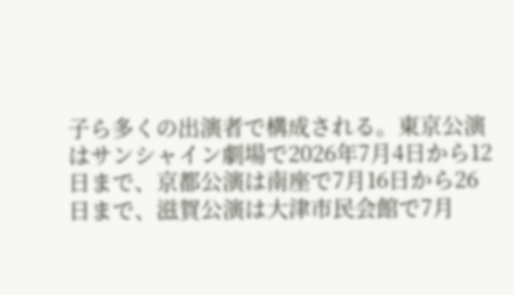子ら多くの出演者で構成される。東京公演はサンシャイン劇場で2026年7月4日から12日まで、京都公演は南座で7月16日から26日まで、滋賀公演は大津市民会館で7月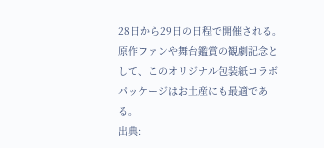28日から29日の日程で開催される。原作ファンや舞台鑑賞の観劇記念として、このオリジナル包装紙コラボパッケージはお土産にも最適である。
出典: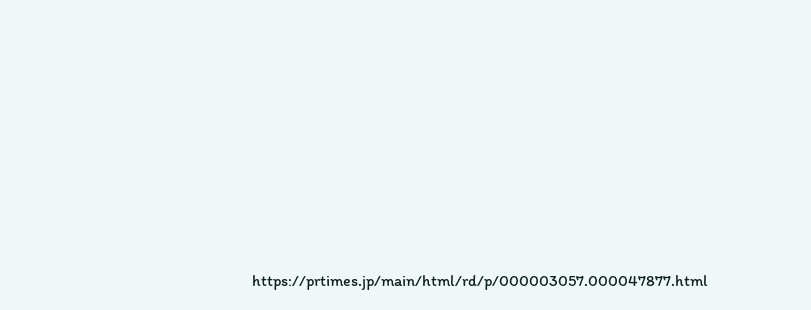https://prtimes.jp/main/html/rd/p/000003057.000047877.html